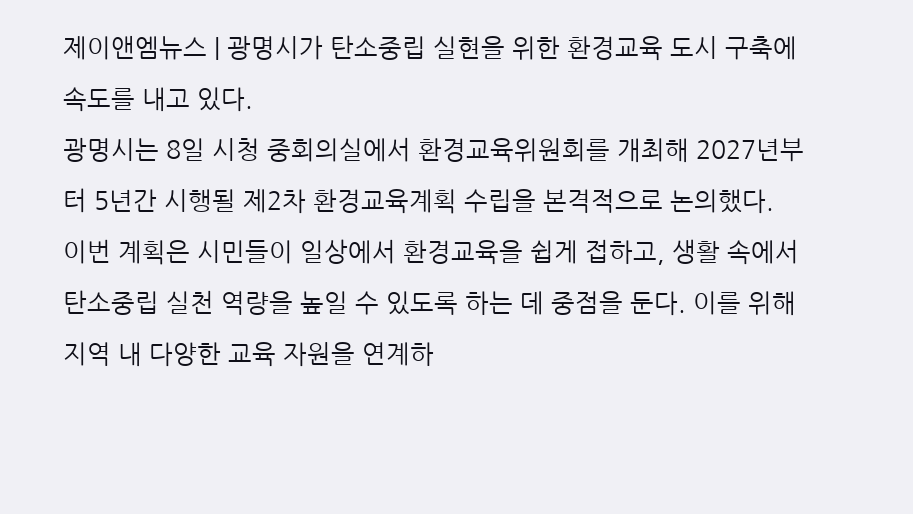제이앤엠뉴스 | 광명시가 탄소중립 실현을 위한 환경교육 도시 구축에 속도를 내고 있다.
광명시는 8일 시청 중회의실에서 환경교육위원회를 개최해 2027년부터 5년간 시행될 제2차 환경교육계획 수립을 본격적으로 논의했다. 이번 계획은 시민들이 일상에서 환경교육을 쉽게 접하고, 생활 속에서 탄소중립 실천 역량을 높일 수 있도록 하는 데 중점을 둔다. 이를 위해 지역 내 다양한 교육 자원을 연계하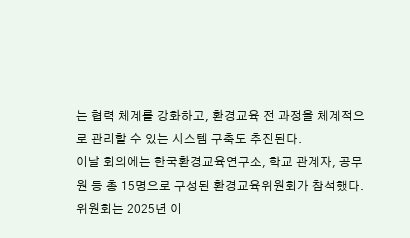는 협력 체계를 강화하고, 환경교육 전 과정을 체계적으로 관리할 수 있는 시스템 구축도 추진된다.
이날 회의에는 한국환경교육연구소, 학교 관계자, 공무원 등 총 15명으로 구성된 환경교육위원회가 참석했다. 위원회는 2025년 이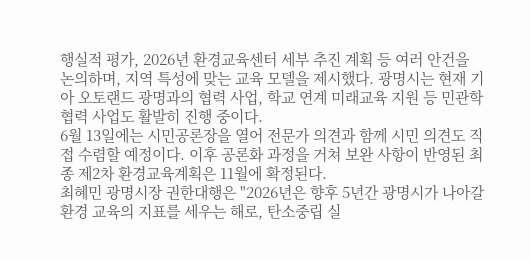행실적 평가, 2026년 환경교육센터 세부 추진 계획 등 여러 안건을 논의하며, 지역 특성에 맞는 교육 모델을 제시했다. 광명시는 현재 기아 오토랜드 광명과의 협력 사업, 학교 연계 미래교육 지원 등 민관학 협력 사업도 활발히 진행 중이다.
6월 13일에는 시민공론장을 열어 전문가 의견과 함께 시민 의견도 직접 수렴할 예정이다. 이후 공론화 과정을 거쳐 보완 사항이 반영된 최종 제2차 환경교육계획은 11월에 확정된다.
최혜민 광명시장 권한대행은 "2026년은 향후 5년간 광명시가 나아갈 환경 교육의 지표를 세우는 해로, 탄소중립 실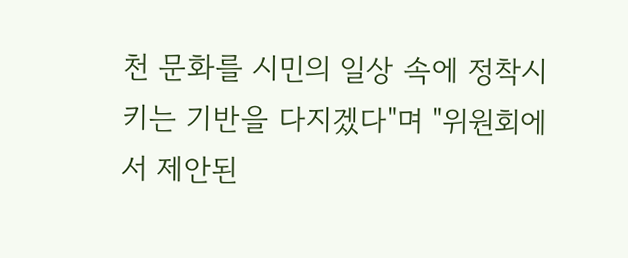천 문화를 시민의 일상 속에 정착시키는 기반을 다지겠다"며 "위원회에서 제안된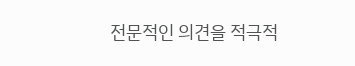전문적인 의견을 적극적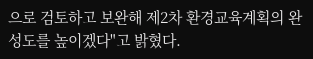으로 검토하고 보완해 제2차 환경교육계획의 완성도를 높이겠다"고 밝혔다.